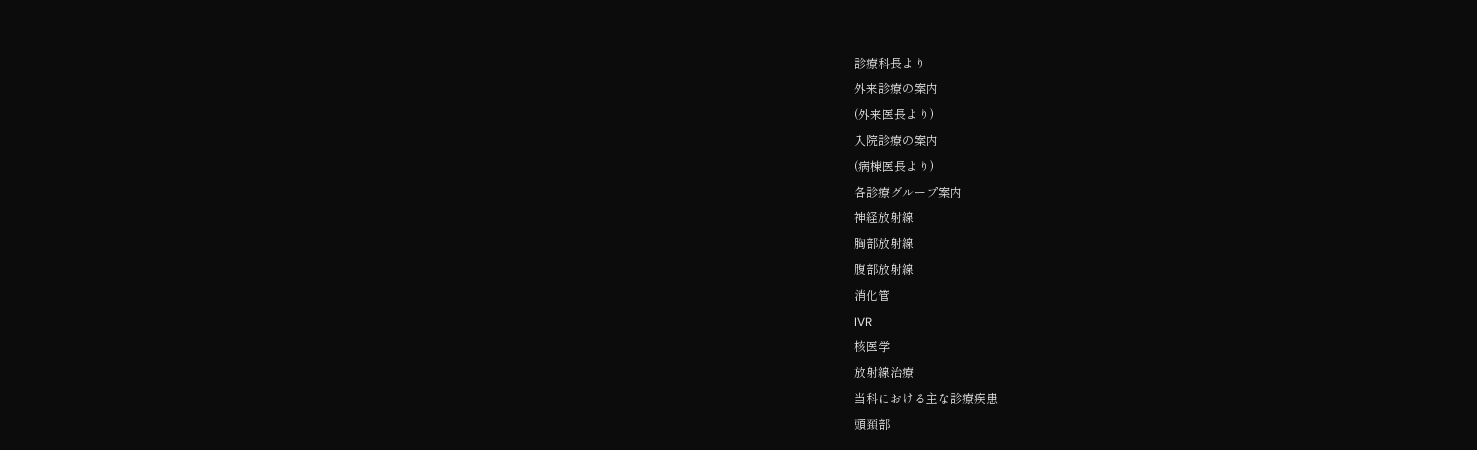診療科長より
外来診療の案内
(外来医長より)
入院診療の案内
(病棟医長より)
各診療グループ案内
神経放射線
胸部放射線
腹部放射線
消化管
IVR
核医学
放射線治療
当科における主な診療疾患
頭頚部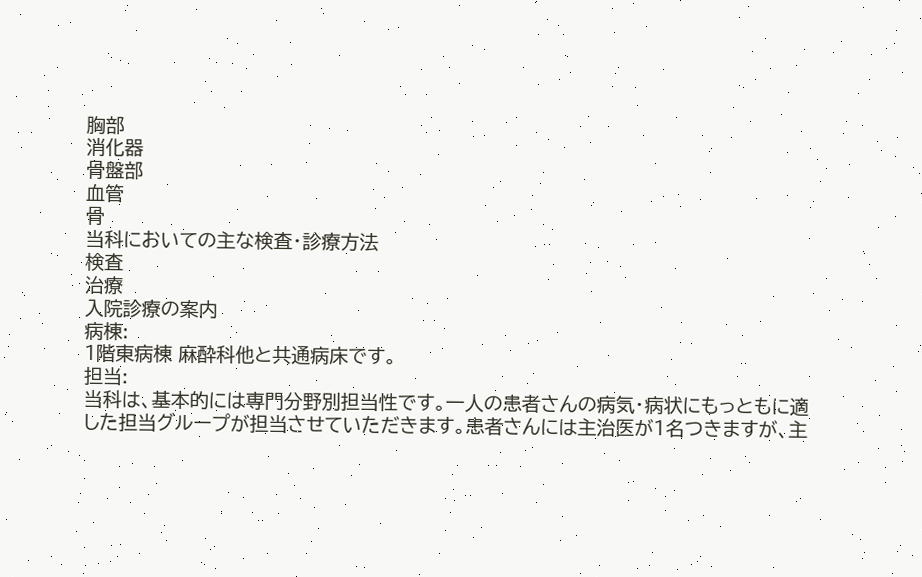胸部
消化器
骨盤部
血管
骨
当科においての主な検査・診療方法
検査
治療
入院診療の案内
病棟:
1階東病棟 麻酔科他と共通病床です。
担当:
当科は、基本的には専門分野別担当性です。一人の患者さんの病気・病状にもっともに適した担当グループが担当させていただきます。患者さんには主治医が1名つきますが、主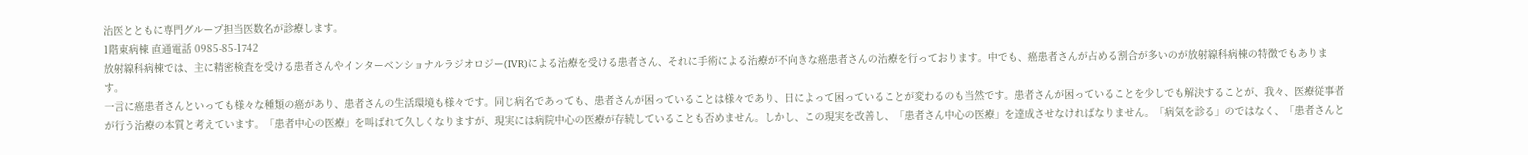治医とともに専門グループ担当医数名が診療します。
1階東病棟 直通電話 0985-85-1742
放射線科病棟では、主に精密検査を受ける患者さんやインターベンショナルラジオロジー(IVR)による治療を受ける患者さん、それに手術による治療が不向きな癌患者さんの治療を行っております。中でも、癌患者さんが占める割合が多いのが放射線科病棟の特徴でもあります。
一言に癌患者さんといっても様々な種類の癌があり、患者さんの生活環境も様々です。同じ病名であっても、患者さんが困っていることは様々であり、日によって困っていることが変わるのも当然です。患者さんが困っていることを少しでも解決することが、我々、医療従事者が行う治療の本質と考えています。「患者中心の医療」を叫ばれて久しくなりますが、現実には病院中心の医療が存続していることも否めません。しかし、この現実を改善し、「患者さん中心の医療」を達成させなければなりません。「病気を診る」のではなく、「患者さんと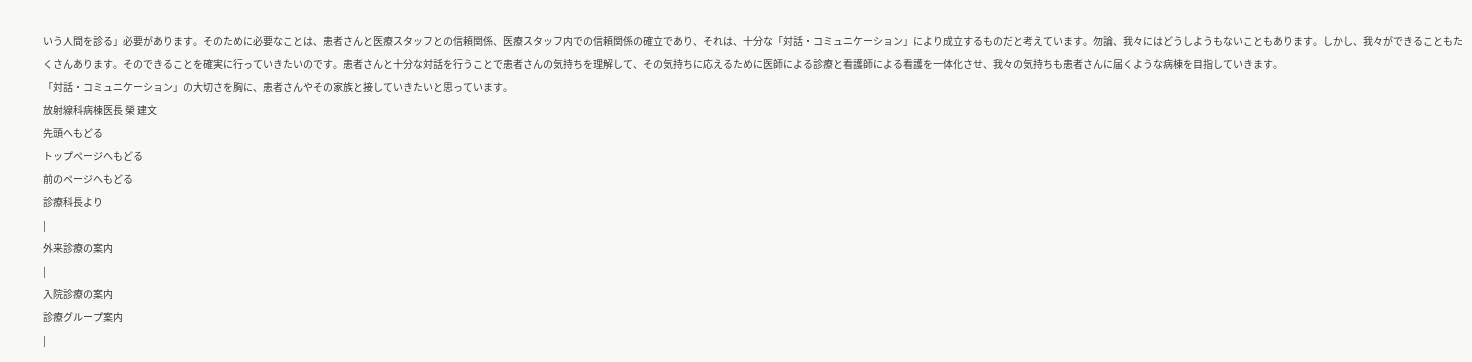いう人間を診る」必要があります。そのために必要なことは、患者さんと医療スタッフとの信頼関係、医療スタッフ内での信頼関係の確立であり、それは、十分な「対話・コミュニケーション」により成立するものだと考えています。勿論、我々にはどうしようもないこともあります。しかし、我々ができることもたくさんあります。そのできることを確実に行っていきたいのです。患者さんと十分な対話を行うことで患者さんの気持ちを理解して、その気持ちに応えるために医師による診療と看護師による看護を一体化させ、我々の気持ちも患者さんに届くような病棟を目指していきます。
「対話・コミュニケーション」の大切さを胸に、患者さんやその家族と接していきたいと思っています。
放射線科病棟医長 榮 建文
先頭へもどる
トップページへもどる
前のページへもどる
診療科長より
|
外来診療の案内
|
入院診療の案内
診療グループ案内
|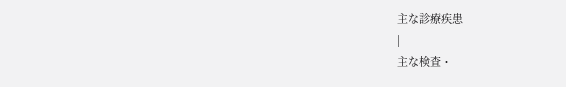主な診療疾患
|
主な検査・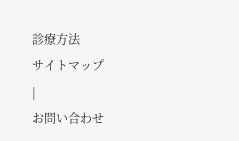診療方法
サイトマップ
|
お問い合わせ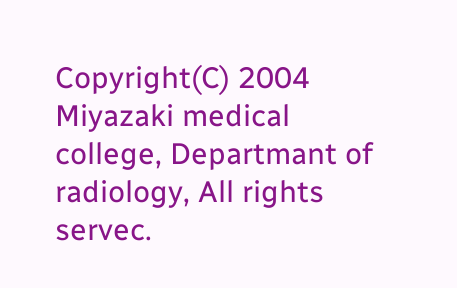Copyright(C) 2004 Miyazaki medical college, Departmant of radiology, All rights servec.